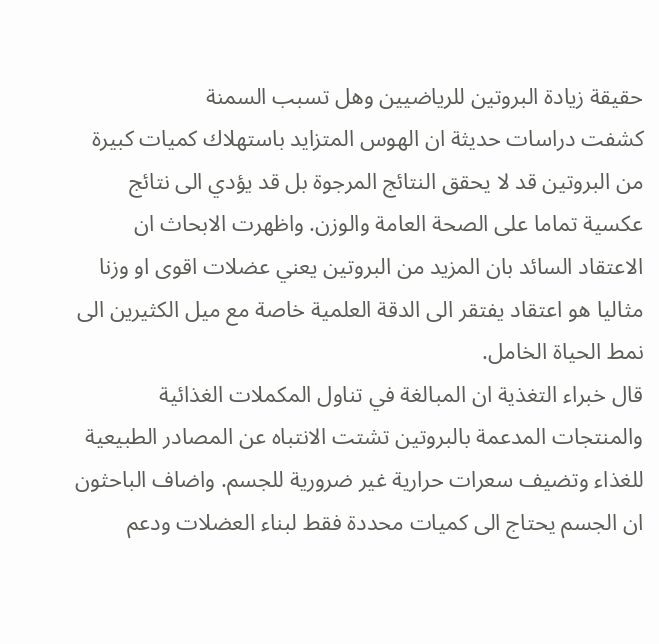حقيقة زيادة البروتين للرياضيين وهل تسبب السمنة
كشفت دراسات حديثة ان الهوس المتزايد باستهلاك كميات كبيرة من البروتين قد لا يحقق النتائج المرجوة بل قد يؤدي الى نتائج عكسية تماما على الصحة العامة والوزن. واظهرت الابحاث ان الاعتقاد السائد بان المزيد من البروتين يعني عضلات اقوى او وزنا مثاليا هو اعتقاد يفتقر الى الدقة العلمية خاصة مع ميل الكثيرين الى نمط الحياة الخامل.
قال خبراء التغذية ان المبالغة في تناول المكملات الغذائية والمنتجات المدعمة بالبروتين تشتت الانتباه عن المصادر الطبيعية للغذاء وتضيف سعرات حرارية غير ضرورية للجسم. واضاف الباحثون ان الجسم يحتاج الى كميات محددة فقط لبناء العضلات ودعم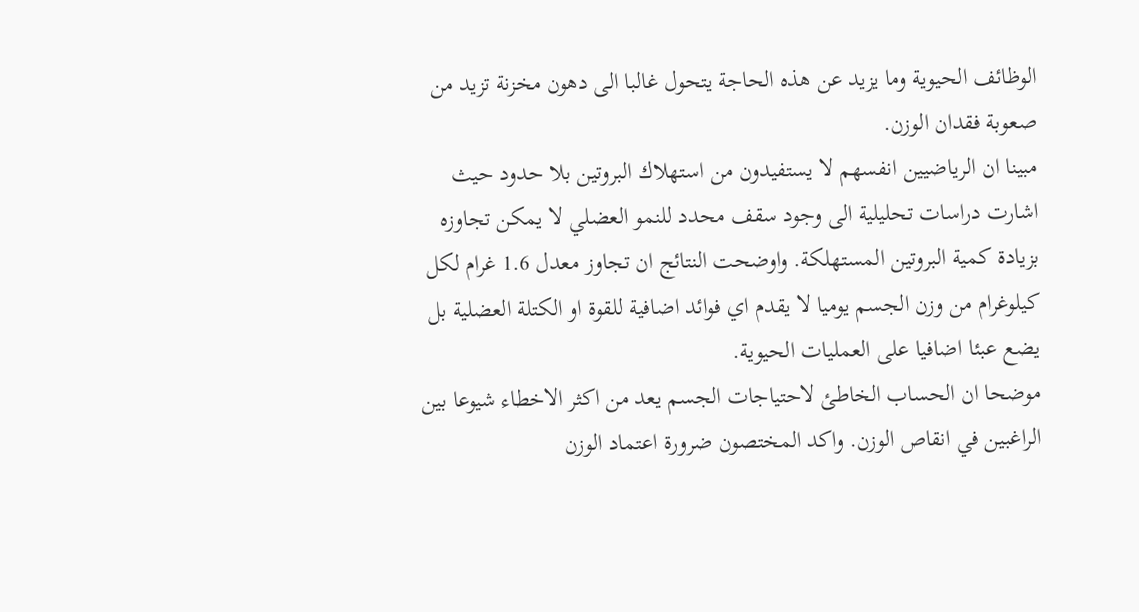الوظائف الحيوية وما يزيد عن هذه الحاجة يتحول غالبا الى دهون مخزنة تزيد من صعوبة فقدان الوزن.
مبينا ان الرياضيين انفسهم لا يستفيدون من استهلاك البروتين بلا حدود حيث اشارت دراسات تحليلية الى وجود سقف محدد للنمو العضلي لا يمكن تجاوزه بزيادة كمية البروتين المستهلكة. واوضحت النتائج ان تجاوز معدل 1.6 غرام لكل كيلوغرام من وزن الجسم يوميا لا يقدم اي فوائد اضافية للقوة او الكتلة العضلية بل يضع عبئا اضافيا على العمليات الحيوية.
موضحا ان الحساب الخاطئ لاحتياجات الجسم يعد من اكثر الاخطاء شيوعا بين الراغبين في انقاص الوزن. واكد المختصون ضرورة اعتماد الوزن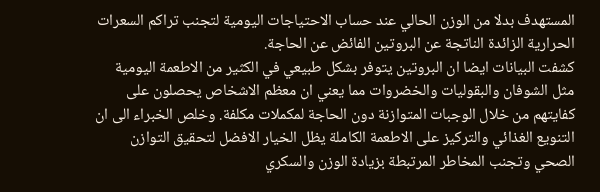المستهدف بدلا من الوزن الحالي عند حساب الاحتياجات اليومية لتجنب تراكم السعرات الحرارية الزائدة الناتجة عن البروتين الفائض عن الحاجة.
كشفت البيانات ايضا ان البروتين يتوفر بشكل طبيعي في الكثير من الاطعمة اليومية مثل الشوفان والبقوليات والخضروات مما يعني ان معظم الاشخاص يحصلون على كفايتهم من خلال الوجبات المتوازنة دون الحاجة لمكملات مكلفة. وخلص الخبراء الى ان التنويع الغذائي والتركيز على الاطعمة الكاملة يظل الخيار الافضل لتحقيق التوازن الصحي وتجنب المخاطر المرتبطة بزيادة الوزن والسكري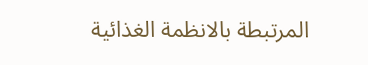المرتبطة بالانظمة الغذائية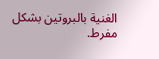الغنية بالبروتين بشكل مفرط.